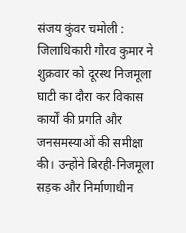संजय कुंवर चमोली : जिलाधिकारी गौरव कुमार ने शुक्रवार को दूरस्थ निजमूला घाटी का दौरा कर विकास कार्यों की प्रगति और जनसमस्याओं की समीक्षा की। उन्होंने बिरही-निजमूला सड़क और निर्माणाधीन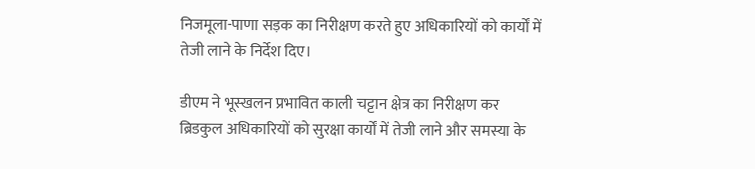निजमूला-पाणा सड़क का निरीक्षण करते हुए अधिकारियों को कार्यों में तेजी लाने के निर्देश दिए।

डीएम ने भूस्खलन प्रभावित काली चट्टान क्षेत्र का निरीक्षण कर ब्रिडकुल अधिकारियों को सुरक्षा कार्यों में तेजी लाने और समस्या के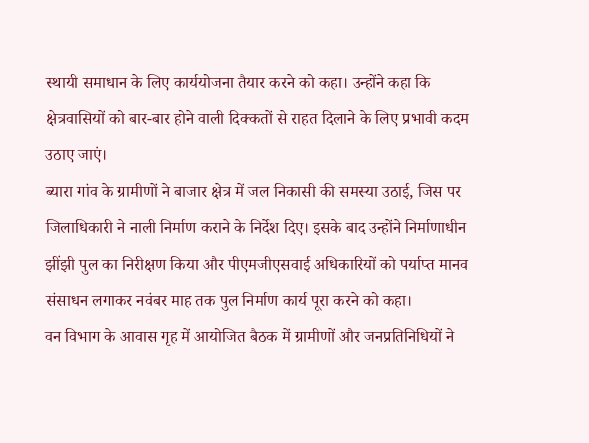स्थायी समाधान के लिए कार्ययोजना तैयार करने को कहा। उन्होंने कहा कि क्षेत्रवासियों को बार-बार होने वाली दिक्कतों से राहत दिलाने के लिए प्रभावी कदम उठाए जाएं।
ब्यारा गांव के ग्रामीणों ने बाजार क्षेत्र में जल निकासी की समस्या उठाई, जिस पर जिलाधिकारी ने नाली निर्माण कराने के निर्देश दिए। इसके बाद उन्होंने निर्माणाधीन झींझी पुल का निरीक्षण किया और पीएमजीएसवाई अधिकारियों को पर्याप्त मानव संसाधन लगाकर नवंबर माह तक पुल निर्माण कार्य पूरा करने को कहा।
वन विभाग के आवास गृह में आयोजित बैठक में ग्रामीणों और जनप्रतिनिधियों ने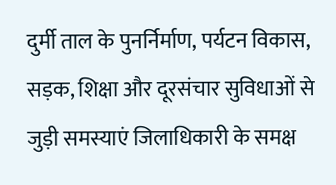दुर्मी ताल के पुनर्निर्माण, पर्यटन विकास, सड़क, शिक्षा और दूरसंचार सुविधाओं से जुड़ी समस्याएं जिलाधिकारी के समक्ष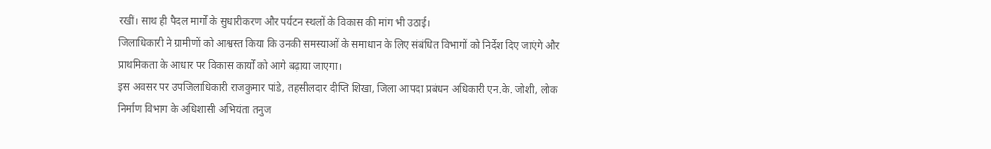रखीं। साथ ही पैदल मार्गों के सुधारीकरण और पर्यटन स्थलों के विकास की मांग भी उठाई।
जिलाधिकारी ने ग्रामीणों को आश्वस्त किया कि उनकी समस्याओं के समाधान के लिए संबंधित विभागों को निर्देश दिए जाएंगे और प्राथमिकता के आधार पर विकास कार्यों को आगे बढ़ाया जाएगा।
इस अवसर पर उपजिलाधिकारी राजकुमार पांडे, तहसीलदार दीप्ति शिखा, जिला आपदा प्रबंधन अधिकारी एन.के. जोशी, लोक निर्माण विभाग के अधिशासी अभियंता तनुज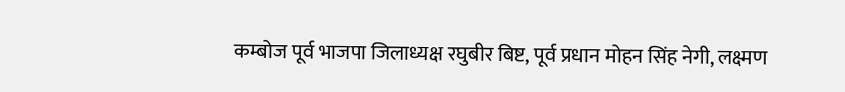कम्बोज पूर्व भाजपा जिलाध्यक्ष रघुबीर बिष्ट, पूर्व प्रधान मोहन सिंह नेगी, लक्ष्मण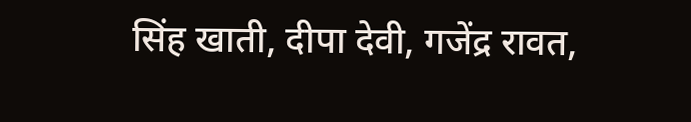सिंह खाती, दीपा देवी, गजेंद्र रावत,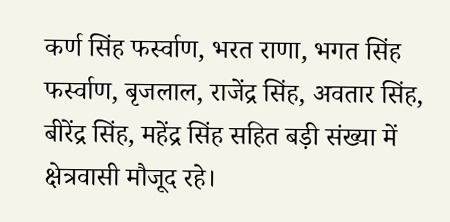कर्ण सिंह फर्स्वाण, भरत राणा, भगत सिंह फर्स्वाण, बृजलाल, राजेंद्र सिंह, अवतार सिंह, बीरेंद्र सिंह, महेंद्र सिंह सहित बड़ी संख्या में क्षेत्रवासी मौजूद रहे।